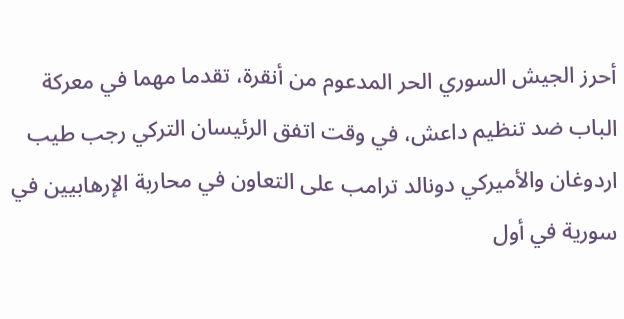أحرز الجيش السوري الحر المدعوم من أنقرة، تقدما مهما في معركة الباب ضد تنظيم داعش، في وقت اتفق الرئيسان التركي رجب طيب اردوغان والأميركي دونالد ترامب على التعاون في محاربة الإرهابيين في سورية في أول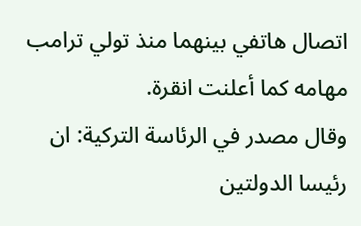اتصال هاتفي بينهما منذ تولي ترامب مهامه كما أعلنت انقرة.
وقال مصدر في الرئاسة التركية: ان رئيسا الدولتين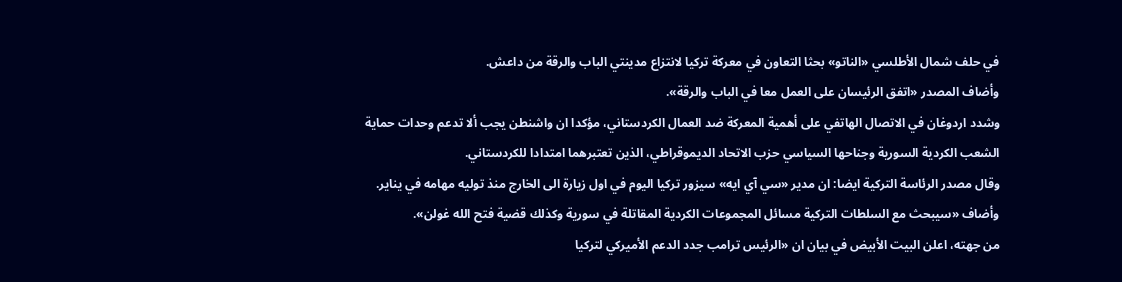في حلف شمال الأطلسي «الناتو» بحثا التعاون في معركة تركيا لانتزاع مدينتي الباب والرقة من داعش.
وأضاف المصدر «اتفق الرئيسان على العمل معا في الباب والرقة».
وشدد اردوغان في الاتصال الهاتفي على أهمية المعركة ضد العمال الكردستاني، مؤكدا ان واشنطن يجب ألا تدعم وحدات حماية الشعب الكردية السورية وجناحها السياسي حزب الاتحاد الديموقراطي، الذين تعتبرهما امتدادا للكردستاني.
وقال مصدر الرئاسة التركية ايضا: ان مدير «سي آي ايه» سيزور تركيا اليوم في اول زيارة الى الخارج منذ توليه مهامه في يناير.
وأضاف «سيبحث مع السلطات التركية مسائل المجموعات الكردية المقاتلة في سورية وكذلك قضية فتح الله غولن».
من جهته، اعلن البيت الأبيض في بيان ان «الرئيس ترامب جدد الدعم الأميركي لتركيا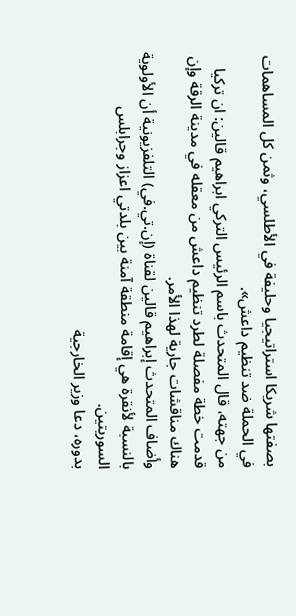بصفتها شريكا استراتيجيا وحليفة في الأطلسي، وثمن كل المساهمات في الحملة ضد تنظيم داعش».
من جهته، قال المتحدث باسم الرئيس التركي ابراهيم قالين: ان تركيا قدمت خطة مفصلة لطرد تنظيم داعش من معقله في مدينة الرقة وإن هناك مناقشات جارية لهذا الأمر.
وأضاف المتحدث إبراهيم قالين لقناة (إن.تي.في) التلفزيونية أن الأولوية بالنسبة لأنقرة هي إقامة منطقة آمنة بين بلدتي اعزاز وجرابلس السوريتين.
بدوره، دعا وزير الخارجية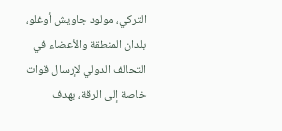التركي، مولود جاويش أوغلو، بلدان المنطقة والأعضاء في التحالف الدولي لإرسال قوات خاصة إلى الرقة، بهدف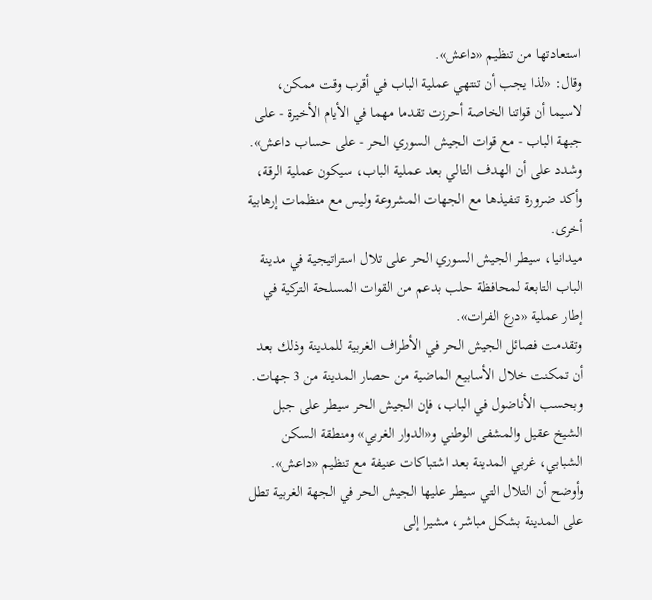استعادتها من تنظيم «داعش».
وقال: «لذا يجب أن تنتهي عملية الباب في أقرب وقت ممكن، لاسيما أن قواتنا الخاصة أحرزت تقدما مهما في الأيام الأخيرة - على جبهة الباب - مع قوات الجيش السوري الحر - على حساب داعش».
وشدد على أن الهدف التالي بعد عملية الباب، سيكون عملية الرقة، وأكد ضرورة تنفيذها مع الجهات المشروعة وليس مع منظمات إرهابية أخرى.
ميدانيا، سيطر الجيش السوري الحر على تلال استراتيجية في مدينة الباب التابعة لمحافظة حلب بدعم من القوات المسلحة التركية في إطار عملية «درع الفرات».
وتقدمت فصائل الجيش الحر في الأطراف الغربية للمدينة وذلك بعد أن تمكنت خلال الأسابيع الماضية من حصار المدينة من 3 جهات.
وبحسب الأناضول في الباب، فإن الجيش الحر سيطر على جبل الشيخ عقيل والمشفى الوطني و«الدوار الغربي» ومنطقة السكن الشبابي، غربي المدينة بعد اشتباكات عنيفة مع تنظيم «داعش».
وأوضح أن التلال التي سيطر عليها الجيش الحر في الجهة الغربية تطل على المدينة بشكل مباشر، مشيرا إلى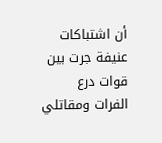أن اشتباكات عنيفة جرت بين قوات درع الفرات ومقاتلي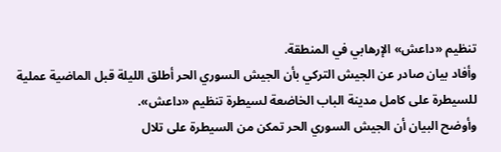تنظيم «داعش» الإرهابي في المنطقة.
وأفاد بيان صادر عن الجيش التركي بأن الجيش السوري الحر أطلق الليلة قبل الماضية عملية للسيطرة على كامل مدينة الباب الخاضعة لسيطرة تنظيم «داعش».
وأوضح البيان أن الجيش السوري الحر تمكن من السيطرة على تلال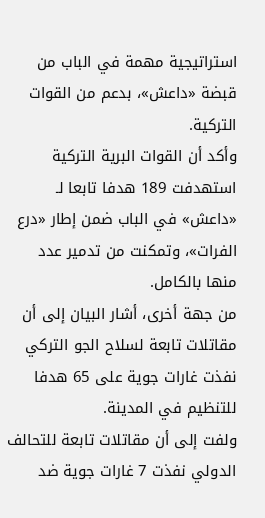استراتيجية مهمة في الباب من قبضة «داعش»، بدعم من القوات التركية.
وأكد أن القوات البرية التركية استهدفت 189 هدفا تابعا لـ «داعش» في الباب ضمن إطار «درع الفرات»، وتمكنت من تدمير عدد منها بالكامل.
من جهة أخرى، أشار البيان إلى أن مقاتلات تابعة لسلاح الجو التركي نفذت غارات جوية على 65 هدفا للتنظيم في المدينة.
ولفت إلى أن مقاتلات تابعة للتحالف الدولي نفذت 7 غارات جوية ضد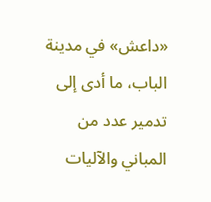«داعش» في مدينة الباب، ما أدى إلى تدمير عدد من المباني والآليات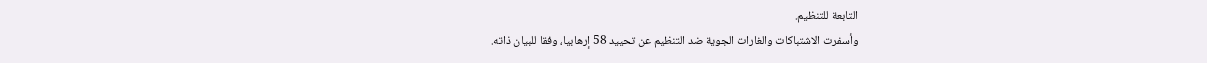التابعة للتنظيم.
وأسفرت الاشتباكات والغارات الجوية ضد التنظيم عن تحييد 58 إرهابيا، وفقا للبيان ذاته.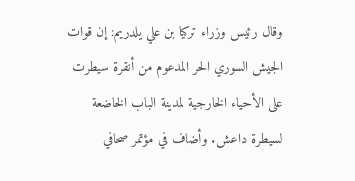وقال رئيس وزراء تركيا بن علي يلدريم: إن قوات الجيش السوري الحر المدعوم من أنقرة سيطرت على الأحياء الخارجية لمدينة الباب الخاضعة لسيطرة داعش. وأضاف في مؤتمر صحافي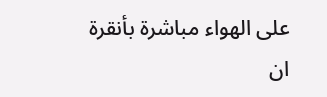على الهواء مباشرة بأنقرة ان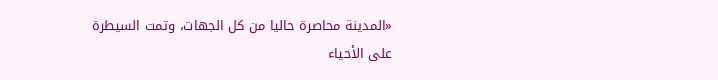«المدينة محاصرة حاليا من كل الجهات، وتمت السيطرة على الأحياء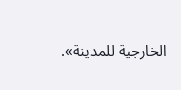الخارجية للمدينة».